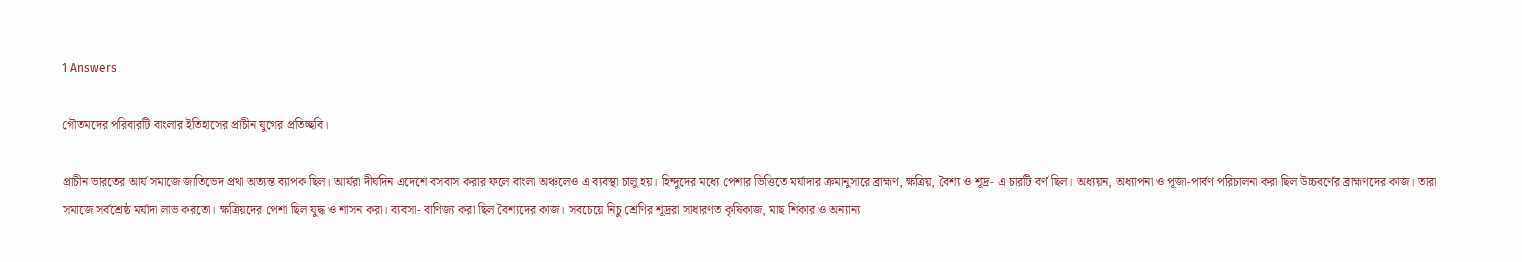1 Answers

গৌতমদের পরিবারটি বাংলার ইতিহাসের প্রাচীন যুগের প্রতিচ্ছবি।

প্রাচীন ভারতের আর্য সমাজে জাতিভেদ প্রথা অত্যন্ত ব্যাপক ছিল। আর্যরা দীর্ঘদিন এদেশে বসবাস করার ফলে বাংলা অঞ্চলেও এ ব্যবস্থা চালু হয়। হিন্দুদের মধ্যে পেশার ভিত্তিতে মর্যাদার ক্রমানুসারে ব্রাহ্মণ, ক্ষত্রিয়, বৈশ্য ও শূদ্র- এ চারটি বর্ণ ছিল। অধ্যয়ন, অধ্যাপনা ও পূজা-পার্বণ পরিচালনা করা ছিল উচ্চবর্ণের ব্রাহ্মণদের কাজ। তারা সমাজে সর্বশ্রেষ্ঠ মর্যাদা লাভ করতো। ক্ষত্রিয়দের পেশা ছিল যুদ্ধ ও শাসন করা। ব্যবসা- বাণিজ্য করা ছিল বৈশ্যদের কাজ। সবচেয়ে নিচু শ্রেণির শূদ্ররা সাধারণত কৃষিকাজ, মাছ শিকার ও অন্যান্য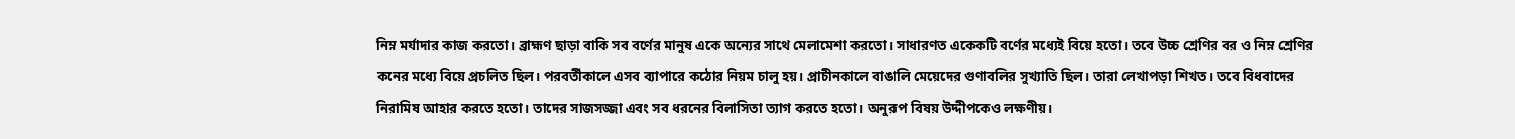নিম্ন মর্যাদার কাজ করতো। ব্রাহ্মণ ছাড়া বাকি সব বর্ণের মানুষ একে অন্যের সাথে মেলামেশা করতো। সাধারণত একেকটি বর্ণের মধ্যেই বিয়ে হতো। তবে উচ্চ শ্রেণির বর ও নিম্ন শ্রেণির কনের মধ্যে বিয়ে প্রচলিত ছিল। পরবর্তীকালে এসব ব্যাপারে কঠোর নিয়ম চালু হয়। প্রাচীনকালে বাঙালি মেয়েদের গুণাবলির সুখ্যাতি ছিল। তারা লেখাপড়া শিখত। তবে বিধবাদের নিরামিষ আহার করতে হতো। তাদের সাজসজ্জা এবং সব ধরনের বিলাসিতা ত্যাগ করতে হতো। অনুরূপ বিষয় উদ্দীপকেও লক্ষণীয়।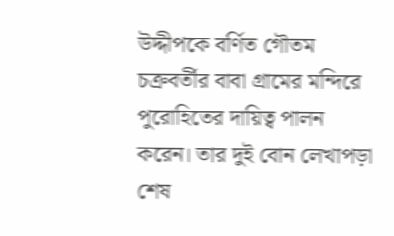উদ্দীপকে বর্ণিত গৌতম চক্রবর্তীর বাবা গ্রামের মন্দিরে পুরোহিতের দায়িত্ব পালন করেন। তার দুই বোন লেখাপড়া শেষ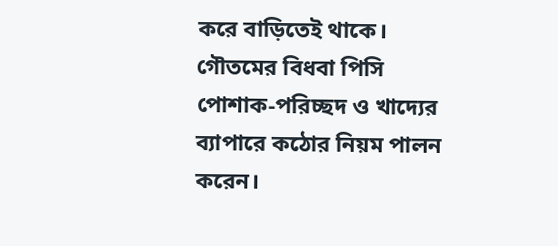করে বাড়িতেই থাকে। গৌতমের বিধবা পিসি পোশাক-পরিচ্ছদ ও খাদ্যের ব্যাপারে কঠোর নিয়ম পালন করেন।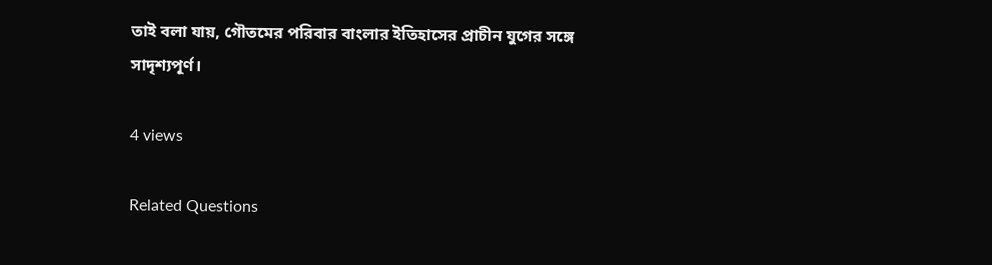তাই বলা যায়, গৌতমের পরিবার বাংলার ইতিহাসের প্রাচীন যুগের সঙ্গে সাদৃশ্যপূর্ণ।

4 views

Related Questions